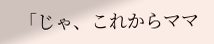「じゃ、これからママ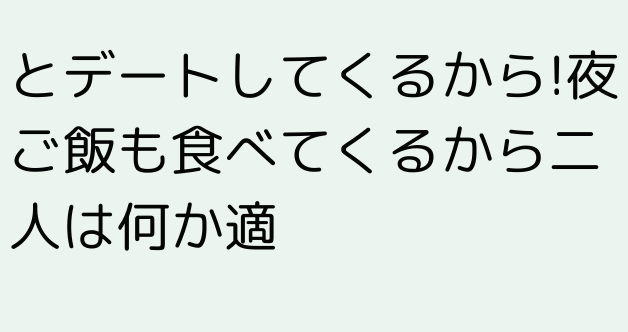とデートしてくるから!夜ご飯も食べてくるから二人は何か適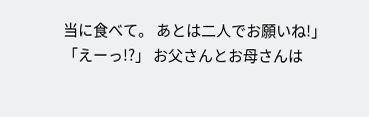当に食べて。 あとは二人でお願いね!」 「えーっ!?」 お父さんとお母さんは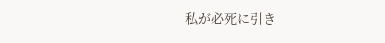私が必死に引き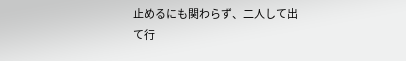止めるにも関わらず、二人して出て行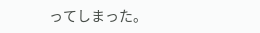ってしまった。